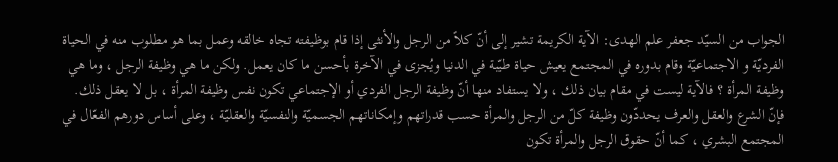الجواب من السيّد جعفر علم الهدى: الآية الكريمة تشير إلى أنّ كلاً من الرجل والأنثى إذا قام بوظيفته تجاه خالقه وعمل بما هو مطلوب منه في الحياة الفرديّة و الاجتماعيّة وقام بدوره في المجتمع يعيش حياة طيّبة في الدنيا ويُجزى في الآخرة بأحسن ما كان يعمل. ولكن ما هي وظيفة الرجل ، وما هي وظيفة المرأة ؟ فالآية ليست في مقام بيان ذلك ، ولا يستفاد منها أنّ وظيفة الرجل الفردي أو الإجتماعي تكون نفس وظيفة المرأة ، بل لا يعقل ذلك. فإنّ الشرع والعقل والعرف يحددّون وظيفة كلّ من الرجل والمرأة حسب قدراتهم وإمكاناتهم الجسميّة والنفسيّة والعقليّة ، وعلى أساس دورهم الفعّال في المجتمع البشري ، كما أنّ حقوق الرجل والمرأة تكون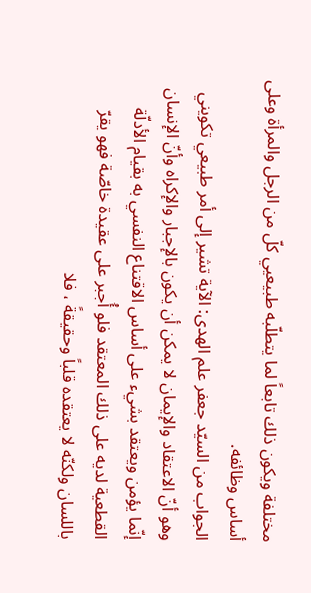مختلفة ويكون ذلك تابعاً لما يتطلّبه طبيعيي كلّ من الرجل والمرأة وعلى أساس وظائفه.
الجواب من السيّد جعفر علم الهدى: الآية تشير إلى أمر طبيعي تكويني وهو أنّ الاعتقاد والإيمان لا يمكن أن يكون بالإجبار والإكراه وأنّ الإنسان إنّما يؤمن ويعتقد بشيء على أساس الاقتناع النفسي به بقيام الأدلّة القطعية لديه على ذلك المعتقد فلو أُجبر على عقيدة خاصّة فهو يقرّ باللسان ولكنّه لا يعتقده قلباً وحقيقةً ، فلا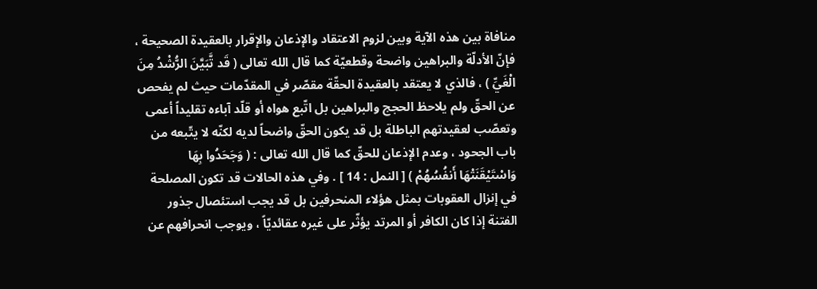منافاة بين هذه الآية وبين لزوم الاعتقاد والإذعان والإقرار بالعقيدة الصحيحة ، فإنّ الأدلّة والبراهين واضحة وقطعيّة كما قال الله تعالى ( قَد تَّبَيَّنَ الرُّشْدُ مِنَ الْغَيِّ ) ، فالذي لا يعتقد بالعقيدة الحقّة مقصّر في المقدّمات حيث لم يفحص عن الحقّ ولم يلاحظ الحجج والبراهين بل اتّبع هواه أو قلّد آباءه تقليداً أعمى وتعصّب لعقيدتهم الباطلة بل قد يكون الحقّ واضحاً لديه لكنّه لا يتّبعه من باب الجحود ، وعدم الإذعان للحقّ كما قال الله تعالى : ( وَجَحَدُوا بِهَا وَاسْتَيْقَنَتْهَا أَنفُسُهُمْ ) [ النمل : 14 ] . وفي هذه الحالات قد تكون المصلحة في إنزال العقوبات بمثل هؤلاء المنحرفين بل قد يجب استئصال جذور الفتنة إذا كان الكافر أو المرتد يؤثّر على غيره عقائديّاً ، ويوجب انحرافهم عن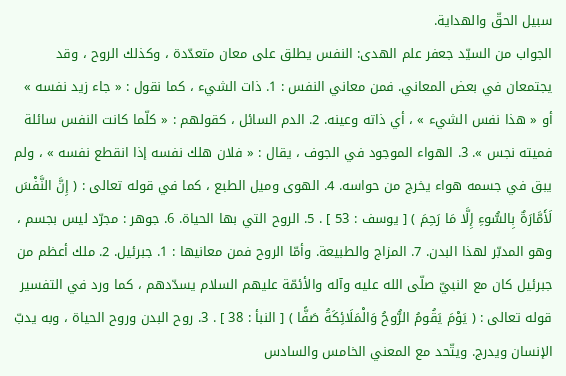سبيل الحقّ والهداية.
الجواب من السيّد جعفر علم الهدى: النفس يطلق على معان متعدّدة ، وكذلك الروح ، وقد يجتمعان في بعض المعاني. فمن معاني النفس : 1. ذات الشيء ، كما نقول : « جاء زيد نفسه » أو « هذا نفس الشيء » ، أي ذاته وعينه. 2. الدم السائل ، كقولهم : « كلّما كانت النفس سائلة فميته نجس ». 3. الهواء الموجود في الجوف ، يقال : « فلان هلك نفسه إذا انقطع نفسه » ، ولم يبق في جسمه هواء يخرج من حواسه. 4. الهوى وميل الطبع ، كما في قوله تعالى : ( إِنَّ النَّفْسَ لَأَمَّارَةٌ بِالسُّوءِ إِلَّا مَا رَحِمَ ) [ يوسف : 53 ] . 5. الروح التي بها الحياة. 6. جوهر : مجرّد ليس بجسم ، وهو المدبّر لهذا البدن. 7. المزاج والطبيعة. وأمّا الروح فمن معانيها : 1. جبرئيل. 2. ملك أعظم من جبرئيل كان مع النبيّ صلّى الله عليه وآله والأئمّة عليهم السلام يسدّدهم ، كما ورد في التفسير قوله تعالى : ( يَوْمَ يَقُومُ الرُّوحُ وَالْمَلَائِكَةُ صَفًّا ) [ النبأ : 38 ] . 3. روح البدن وروح الحياة ، وبه يدبّ الإنسان ويدرج. ويتّحد مع المعني الخامس والسادس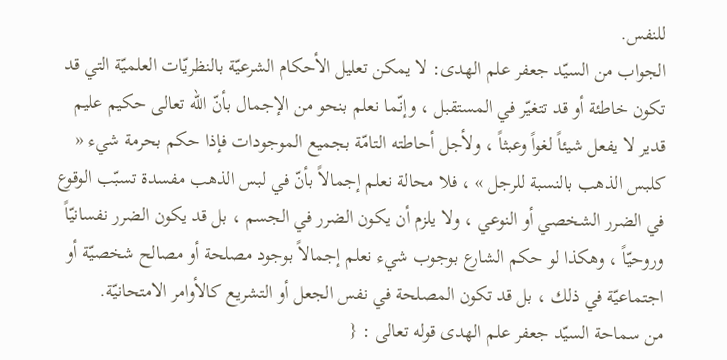للنفس.
الجواب من السيّد جعفر علم الهدى: لا يمكن تعليل الأحكام الشرعيّة بالنظريّات العلميّة التي قد تكون خاطئة أو قد تتغيّر في المستقبل ، وإنّما نعلم بنحو من الإجمال بأنّ الله تعالى حكيم عليم قدير لا يفعل شيئاً لغواً وعبثاً ، ولأجل أحاطته التامّة بجميع الموجودات فإذا حكم بحرمة شيء « كلبس الذهب بالنسبة للرجل » ، فلا محالة نعلم إجمالاً بأنّ في لبس الذهب مفسدة تسبّب الوقوع في الضرر الشخصي أو النوعي ، ولا يلزم أن يكون الضرر في الجسم ، بل قد يكون الضرر نفسانيّاً وروحيّاً ، وهكذا لو حكم الشارع بوجوب شيء نعلم إجمالاً بوجود مصلحة أو مصالح شخصيّة أو اجتماعيّة في ذلك ، بل قد تكون المصلحة في نفس الجعل أو التشريع كالأوامر الامتحانيّة.
من سماحة السيّد جعفر علم الهدى قوله تعالى : {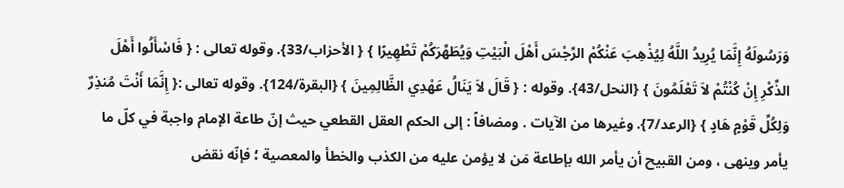وَرَسُولَهُ إِنَّمَا يُرِيدُ اللَّهُ لِيُذْهِبَ عَنْكُمْ الرِّجْسَ أَهْلَ الْبَيْتِ وَيُطَهِّرَكُمْ تَطْهِيرًا } { الأحزاب/33}. وقوله تعالى : { فَاسْأَلُوا أَهْلَ الذِّكْرِ إِنْ كُنْتُمْ لاَ تَعْلَمُونَ } {النحل/43}. وقوله : { قَالَ لاَ يَنَالُ عَهْدِي الظَّالِمِينَ } {البقرة/124}. وقوله تعالى :{ إِنَّمَا أَنْتَ مُنذِرٌ وَلِكُلِّ قَوْمٍ هَادٍ } {الرعد/7}. وغيرها من الآيات . ومضافاً : إلى الحكم العقل القطعي حيث إنّ طاعة الإمام واجبة في كلّ ما يأمر وينهى ، ومن القبيح أن يأمر الله بإطاعة مَن لا يؤمن عليه من الكذب والخطأ والمعصية ؛ فإنّه نقض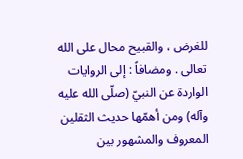للغرض ، والقبيح محال على الله تعالى . ومضافاً : إلى الروايات الواردة عن النبيّ (صلّى الله عليه وآله) ومن أهمّها حديث الثقلين المعروف والمشهور بين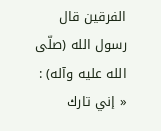الفرقين قال رسول الله (صلّى الله عليه وآله) : « إني تارك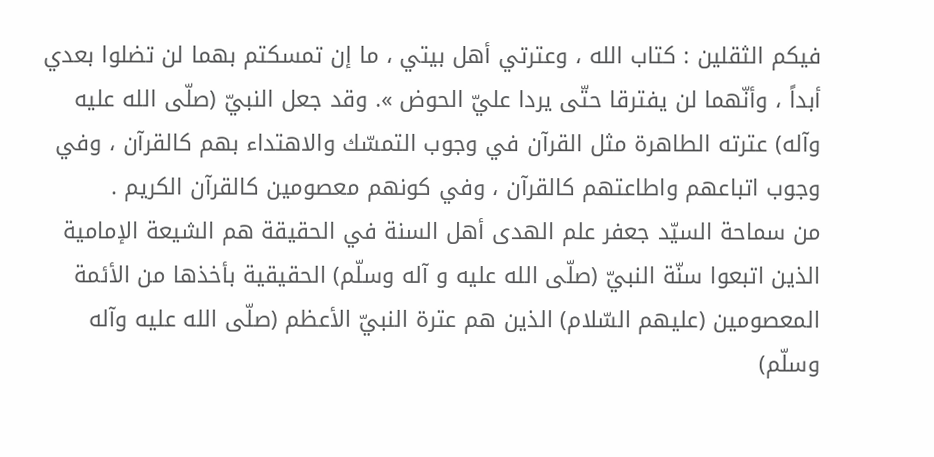فيكم الثقلين : كتاب الله ، وعترتي أهل بيتي ، ما إن تمسكتم بهما لن تضلوا بعدي أبداً ، وأنّهما لن يفترقا حتّى يردا عليّ الحوض ». وقد جعل النبيّ (صلّى الله عليه وآله) عترته الطاهرة مثل القرآن في وجوب التمسّك والاهتداء بهم كالقرآن ، وفي وجوب اتباعهم واطاعتهم كالقرآن ، وفي كونهم معصومين كالقرآن الكريم .
من سماحة السيّد جعفر علم الهدى أهل السنة في الحقيقة هم الشيعة الإمامية الذين اتبعوا سنّة النبيّ (صلّى الله عليه و آله وسلّم) الحقيقية بأخذها من الأئمة المعصومين (عليهم السّلام) الذين هم عترة النبيّ الأعظم (صلّى الله عليه وآله وسلّم)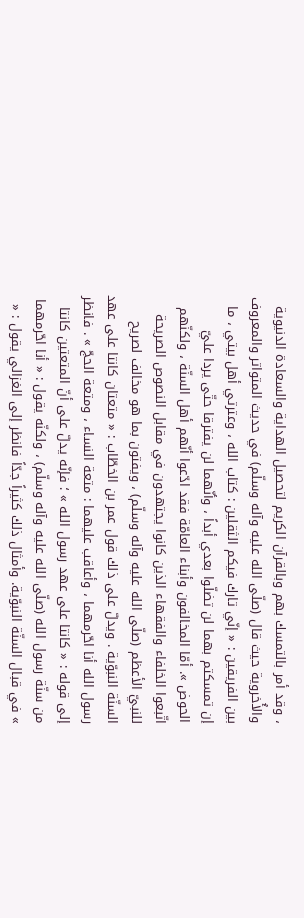، وقد أمر بالتمسك بهم وبالقرآن الكريم لتحصيل الهداية والسعادة الدنيوية والأُخروية حيث قال (صلّى الله عليه وآله وسلّم) في حديث المتواتر والمعروف بين الفريقين : « إنّي تارك فيكم الثقلين : كتاب الله ، وعترتي أهل بيتي ، ما إن تمسكتم بهما لن تضلّوا بعدي أبداً ، وأنّهما لن يفترقا حتّى يردا عليّ الحوض ». أمّا المخالفون وأبناء العامّة فقد ادّعوا أنّهم أهل السنّة ، ولكنّهم اتّبعوا الخلفاء والفقهاء الذين كانوا يجتهدون في مقابل النصوص الصريحة للنبيّ الأعظم (صلّى الله عليه وآله وسلّم) ، ويفتون بما هو مخالف لصريح السنّة النبوّية . ويدلّ على ذلك قول عمر بن الخطّاب : « متعتان كانتا على عهد رسول الله أنا احّرمهما ، وأعاقب عليهما : متعة النساء ، ومتعة الحجّ » . فانظر إلى قوله : « كانتا على عهد رسول الله » ؛ فإنّه يدلّ على أنّ المتعتين كانتا من سنّة رسول الله (صلّى الله عليه وآله وسلّم) ، ولكنّه يقول : « أنا احّرمهما » في قبال السنّة النبوّية. وأمثال ذلك كثيراً جدّاً فانظر إلى الغزالي يقول : «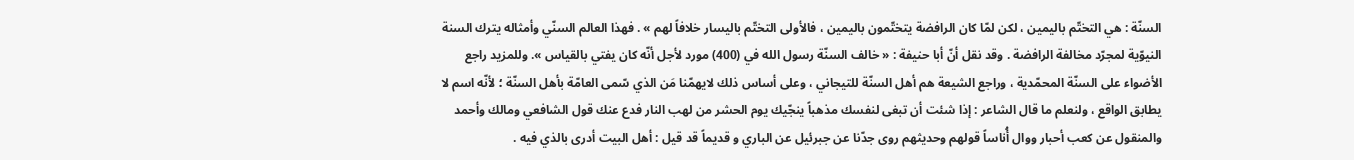السنّة : هي التختّم باليمين ، لكن لمّا كان الرافضة يتختّمون باليمين ، فالأولى التختّم باليسار خلافاً لهم » . فهذا العالم السنّي وأمثاله يترك السنة النيوّية لمجرّد مخالفة الرافضة . وقد نقل أنّ أبا حنيفة : « خالف السنّة رسول الله في (400) مورد لأجل أنّه كان يفتي بالقياس ». وللمزيد راجع الأضواء على السنّة المحمّدية ، وراجع الشيعة هم أهل السنّة للتيجاني ، وعلى أساس ذلك لايهمّنا مَن الذي سّمى العامّة بأهل السنّة ؛ لأنّه اسم لا يطابق الواقع ، ولنعلم ما قال الشاعر : إذا شئت أن تبغى لنفسك مذهباً ينجّيك يوم الحشر من لهب النار فدع عنك قول الشافعي ومالك وأحمد والمنقول عن كعب أحبار ووال أُناساً قولهم وحديثهم روى جدّنا عن جبرئيل عن الباري و قديماً قد قيل : أهل البيت أدرى بالذي فيه .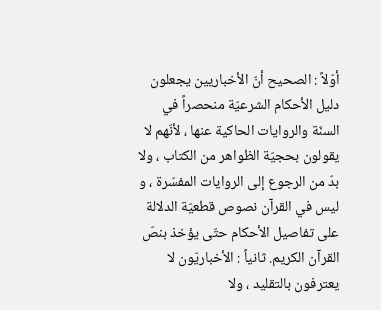أوّلاً : الصحيح أنّ الأخباريين يجعلون دليل الأحكام الشرعيّة منحصراً في السنّة والروايات الحاكية عنها ، لأنّهم لا يقولون بحجيّة الظواهر من الكتاب ، ولا بدّ من الرجوع إلى الروايات المفسّرة ، و ليس في القرآن نصوص قطعيّة الدلالة على تفاصيل الأحكام حتّى يؤخذ بنصّ القرآن الكريم. ثانياً : الأخباريّون لا يعترفون بالتقليد ، ولا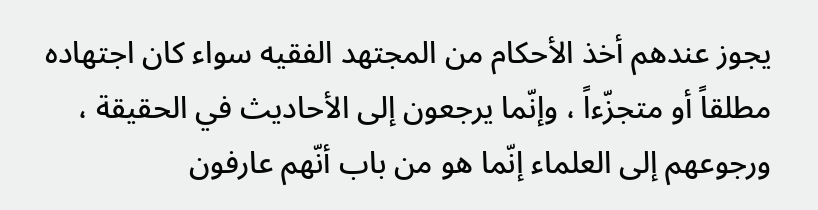يجوز عندهم أخذ الأحكام من المجتهد الفقيه سواء كان اجتهاده مطلقاً أو متجزّءاً ، وإنّما يرجعون إلى الأحاديث في الحقيقة ، ورجوعهم إلى العلماء إنّما هو من باب أنّهم عارفون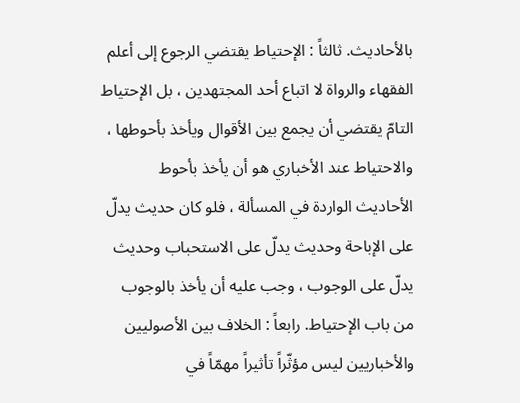بالأحاديث. ثالثاً : الإحتياط يقتضي الرجوع إلى أعلم الفقهاء والرواة لا اتباع أحد المجتهدين ، بل الإحتياط التامّ يقتضي أن يجمع بين الأقوال ويأخذ بأحوطها ، والاحتياط عند الأخباري هو أن يأخذ بأحوط الأحاديث الواردة في المسألة ، فلو كان حديث يدلّ على الإباحة وحديث يدلّ على الاستحباب وحديث يدلّ على الوجوب ، وجب عليه أن يأخذ بالوجوب من باب الإحتياط. رابعاً : الخلاف بين الأصوليين والأخباريين ليس مؤثّراً تأثيراً مهمّاً في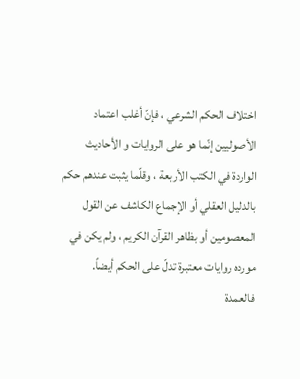اختلاف الحكم الشرعي ، فإنّ أغلب اعتماد الأصوليين إنّما هو على الروايات و الأحاديث الواردة في الكتب الأربعة ، وقلّما يثبت عندهم حكم بالدليل العقلي أو الإجماع الكاشف عن القول المعصومين أو بظاهر القرآن الكريم ، ولم يكن في مورده روايات معتبرة تدلّ على الحكم أيضاً. فالعمدة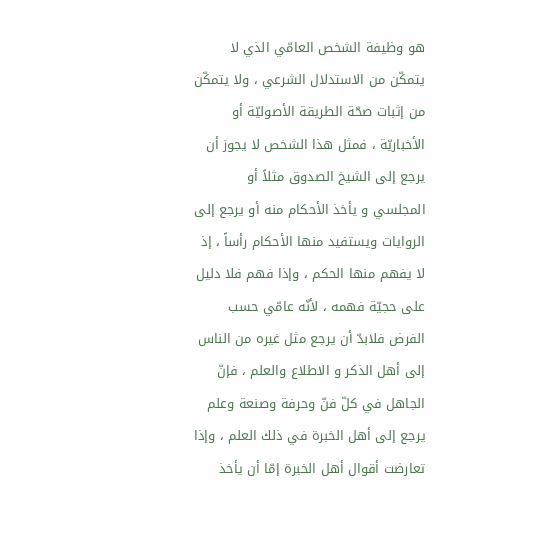هو وظيفة الشخص العامّي الذي لا يتمكّن من الاستدلال الشرعي ، ولا يتمكّن من إثبات صحّة الطريقة الأصوليّة أو الأخباريّة ، فمثل هذا الشخص لا يجوز أن يرجع إلى الشيخ الصدوق مثلاً أو المجلسي و يأخذ الأحكام منه أو يرجع إلى الروايات ويستفيد منها الأحكام رأساً ، إذ لا يفهم منها الحكم ، وإذا فهم فلا دليل على حجيّة فهمه ، لأنّه عامّي حسب الفرض فلابدّ أن يرجع مثل غيره من الناس إلى أهل الذكر و الاطلاع والعلم ، فإنّ الجاهل في كلّ فنّ وحرفة وصنعة وعلم يرجع إلى أهل الخبرة في ذلك العلم ، وإذا تعارضت أقوال أهل الخبرة إمّا أن يأخذ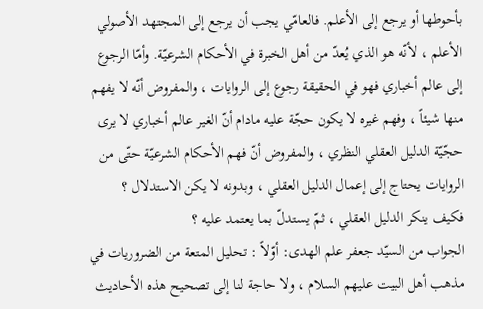بأحوطها أو يرجع إلى الأعلم. فالعامّي يجب أن يرجع إلى المجتهد الأصولي الأعلم ، لأنّه هو الذي يُعدّ من أهل الخبرة في الأحكام الشرعيّة. وأمّا الرجوع إلى عالم أخباري فهو في الحقيقة رجوع إلى الروايات ، والمفروض أنّه لا يفهم منها شيئاً ، وفهم غيره لا يكون حجّة عليه مادام أنّ الغير عالم أخباري لا يرى حجّيّة الدليل العقلي النظري ، والمفروض أنّ فهم الأحكام الشرعيّة حتّى من الروايات يحتاج إلى إعمال الدليل العقلي ، وبدونه لا يكن الاستدلال ؟ فكيف ينكر الدليل العقلي ، ثمّ يستدلّ بما يعتمد عليه ؟
الجواب من السيّد جعفر علم الهدى: أوّلاً : تحليل المتعة من الضروريات في مذهب أهل البيت عليهم السلام ، ولا حاجة لنا إلى تصحيح هذه الأحاديث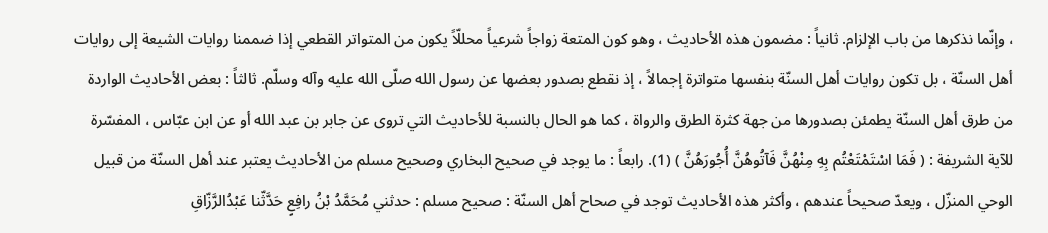، وإنّما نذكرها من باب الإلزام. ثانياً : مضمون هذه الأحاديث ، وهو كون المتعة زواجاً شرعياً محللّاً يكون من المتواتر القطعي إذا ضممنا روايات الشيعة إلى روايات أهل السنّة ، بل تكون روايات أهل السنّة بنفسها متواترة إجمالاً ، إذ نقطع بصدور بعضها عن رسول الله صلّى الله عليه وآله وسلّم. ثالثاً : بعض الأحاديث الواردة من طرق أهل السنّة يطمئن بصدورها من جهة كثرة الطرق والرواة ، كما هو الحال بالنسبة للأحاديث التي تروى عن جابر بن عبد الله أو عن ابن عبّاس ، المفسّرة للآية الشريفة : ( فَمَا اسْتَمْتَعْتُم بِهِ مِنْهُنَّ فَآتُوهُنَّ أُجُورَهُنَّ ) (1). رابعاً : ما يوجد في صحيح البخاري وصحيح مسلم من الأحاديث يعتبر عند أهل السنّة من قبيل الوحي المنزّل ، ويعدّ صحيحاً عندهم ، وأكثر هذه الأحاديث توجد في صحاح أهل السنّة : صحيح مسلم : حدثني مُحَمَّدُ بْنُ رافِعٍ حَدَّثّنا عَبْدُالرَّزّاقِ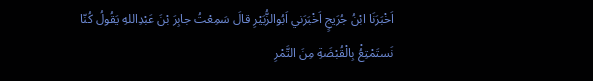اَخْبَرَنَا ابْنُ جُرَيجٍ اَخْبَرَني اَبُوالزُّبَيْرِ قالَ سَمِعْتُ جابِرَ بْنَ عَبْدِاللهِ يَقُولُ كُنّا نَستَمْتِعُْ بِالْقُبْضَةِ مِنَ التَّمْرِ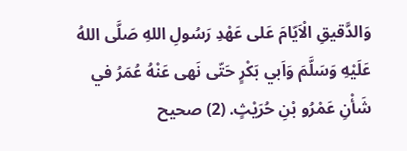وَالدَّقيقِ الْاَيّامَ عَلى عَهْدِ رَسُولِ اللهِ صَلَّى اللهُ عَلَيْهِ وَسَلَّمَ وَاَبي بَكْرٍ حَتّى نَهى عَنْهُ عُمَرُ في شَأْنِ عَمْرُو بْنِ حُرَيْثٍ. (2) صحيح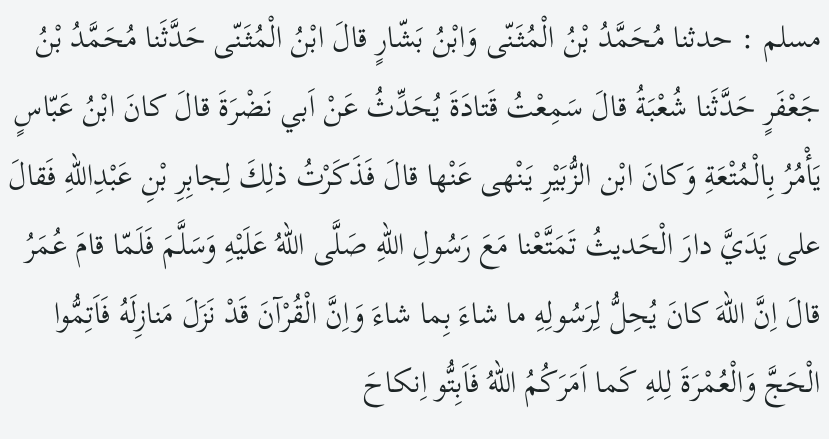مسلم : حدثنا مُحَمَّدُ بْنُ الْمُثَنّى وَابْنُ بَشّارٍ قالَ ابْنُ الْمُثَنّى حَدَّثَنا مُحَمَّدُ بْنُ جَعْفَرٍ حَدَّثَنا شُعْبَةُ قالَ سَمِعْتُ قَتادَةَ يُحَدِّثُ عَنْ اَبي نَضْرَةَ قالَ كانَ ابْنُ عَبّاسٍ يَأْمُرُ بِالْمُتْعَةِ وَكانَ ابْن الزُّبَيْرِ يَنْهى عَنْها قالَ فَذَكَرْتُ ذلِكَ لِجابِرِ بْنِ عَبْدِاللهِ فَقالَ على يَدَيَّ دارَ الْحَديثُ تَمَتَّعْنا مَعَ رَسُولِ اللهِ صَلَّى اللهُ عَلَيْهِ وَسَلَّمَ فَلَمّا قامَ عُمَرُ قالَ اِنَّ اللهَ كانَ يُحِلُّ لِرَسُولِهِ ما شاءَ بِما شاءَ وَاِنَّ الْقُرْآنَ قَدْ نَزَلَ مَنازِلَهُ فَاَتِمُّوا الْحَجَّ وَالْعُمْرَةَ لِلهِ كَما اَمَرَكُمُ اللهُ فَاَبِتُّو اِنكاحَ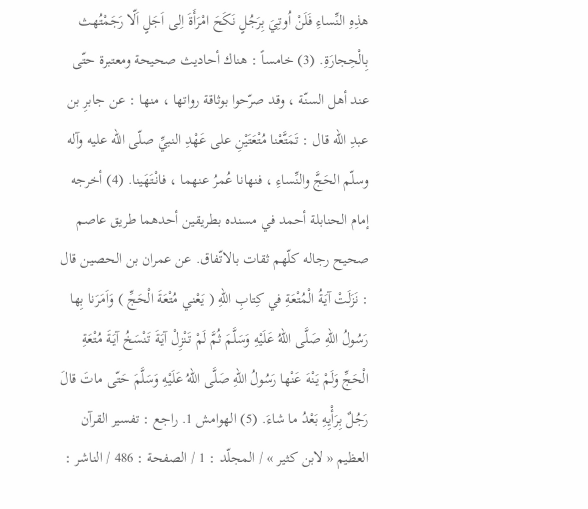هذِهِ النِّساءِ فَلَنْ اُوتِيَ بِرَجُلٍ نَكَحَ امْرَأَةَ اِلى اَجَلٍ اَلّا رَجَمْتُهث بِالْحِجارَةِ. (3) خامساً : هناك أحاديث صحيحة ومعتبرة حتّى عند أهل السنّة ، وقد صرّحوا بوثاقة رواتها ، منها : عن جابرِ بن عبدِ الله قال : تَمَتَّعْنا مُتْعَتَيْنِ على عَهْدِ النبيِّ صلّى الله عليه وآله وسلّم الحَجَّ والنِّساءِ ، فنهانا عُمرُ عنهما ، فانْتَهَينا. (4) أخرجه إمام الحنابلة أحمد في مسنده بطريقين أحدهما طريق عاصم صحيح رجاله كلّهم ثقات بالاتّفاق. عن عمران بن الحصين قال : نَزَلَتْ آيَةُ الْمُتْعَةِ في كِتابِ اللهِ ( يَعْني مُتْعَةَ الْحَجِّ ) وَاَمَرَنا بِها رَسُولُ اللهِ صَلَّى اللهُ عَلَيْهِ وَسَلَّمَ ثُمَّ لَمْ تَنْزِلْ آيَةَ تَنْسَخُ آيَةَ مُتْعَةِ الْحَجِّ وَلَمْ يَنْهَ عَنْها رَسُولُ اللهِ صَلَّى اللهُ عَلَيْهِ وَسَلَّمَ حَتّى ماتَ قالَ رَجُلٌ بِرَأْيِهِ بَعْدُ ما شاءَ. (5) الهوامش 1. راجع : تفسير القرآن العظيم « لابن كثير » / المجلّد : 1 / الصفحة : 486 / الناشر :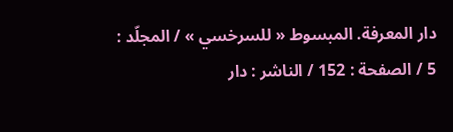دار المعرفة. المبسوط « للسرخسي » / المجلّد : 5 / الصفحة : 152 / الناشر : دار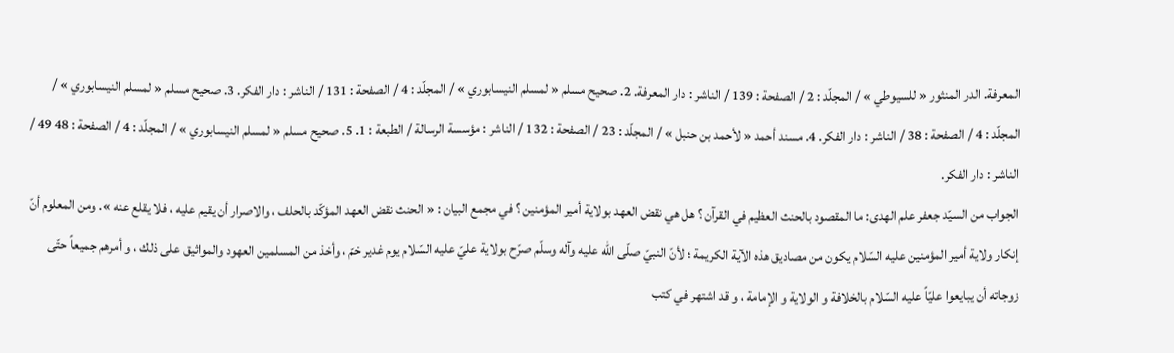المعرفة. الدر المنثور « للسيوطي » / المجلّد : 2 / الصفحة : 139 / الناشر : دار المعرفة. 2. صحيح مسلم « لمسلم النيسابوري » / المجلّد : 4 / الصفحة : 131 / الناشر : دار الفكر. 3. صحيح مسلم « لمسلم النيسابوري » / المجلّد : 4 / الصفحة : 38 / الناشر : دار الفكر. 4. مسند أحمد « لأحمد بن حنبل » / المجلّد : 23 / الصفحة : 132 / الناشر : مؤسسة الرسالة / الطبعة : 1. 5. صحيح مسلم « لمسلم النيسابوري » / المجلّد : 4 / الصفحة : 48 49 / الناشر : دار الفكر.
الجواب من السيّد جعفر علم الهدى: ما المقصود بالحنث العظيم في القرآن ؟ هل هي نقض العهد بولاية أمير المؤمنين ؟ في مجمع البيان : « الحنث نقض العهد المؤكّد بالحلف ، والاصرار أن يقيم عليه ، فلا يقلع عنه ». ومن المعلوم أنّ إنكار ولاية أمير المؤمنين عليه السّلام يكون من مصاديق هذه الآية الكريمة ؛ لأنّ النبيّ صلّى الله عليه وآله وسلّم صرّح بولاية عليّ عليه السّلام يوم غدير خمّ ، وأخذ من المسلمين العهود والمواثيق على ذلك ، و أمرهم جميعاً حتّى زوجاته أن يبايعوا عليّاً عليه السّلام بالخلافة و الولاية و الإمامة ، و قد اشتهر في كتب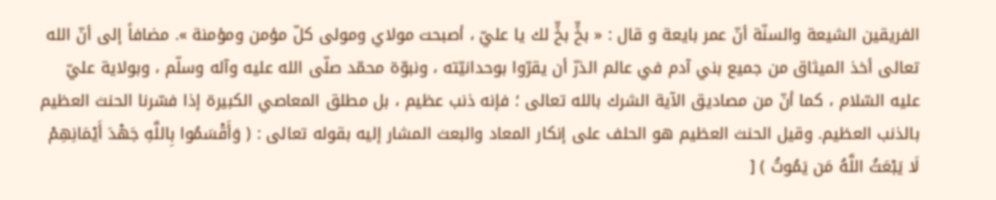الفريقين الشيعة والسنّة أنّ عمر بايعة و قال : « بخٍّ بخٍّ لك يا عليّ ، أصبحت مولاي ومولى كلّ مؤمن ومؤمنة ». مضافاً إلى أنّ الله تعالى أخذ الميثاق من جميع بني آدم في عالم الذرّ أن يقرّوا بوحدانيّته ، ونبوّة محمّد صلّى الله عليه وآله وسلّم ، وبولاية عليّ عليه السّلام ، كما أنّ من مصاديق الآية الشرك بالله تعالى ؛ فإنه ذنب عظيم ، بل مطلق المعاصي الكبيرة إذا فسّرنا الحنث العظيم بالذنب العظيم. وقيل الحنث العظيم هو الحلف على إنكار المعاد والبعث المشار إليه بقوله تعالى : ( وَأَقْسَمُوا بِاللَّهِ جَهْدَ أَيْمَانِهِمْ لَا يَبْعَثُ اللَّهُ مَن يَمُوتُ ) [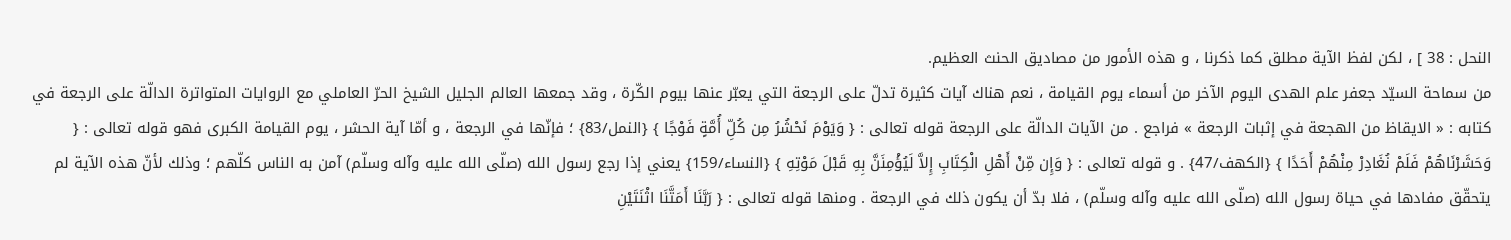النحل : 38 ] ، لكن لفظ الآية مطلق كما ذكرنا ، و هذه الأمور من مصاديق الحنث العظيم.
من سماحة السيّد جعفر علم الهدى اليوم الآخر من أسماء يوم القيامة ، نعم هناك آيات كثيرة تدلّ على الرجعة التي يعبّر عنها بيوم الكّرة ، وقد جمعها العالم الجليل الشيخ الحرّ العاملي مع الروايات المتواترة الدالّة على الرجعة في كتابه : « الايقاظ من الهجعة في إثبات الرجعة » فراجع . من الآيات الدالّة على الرجعة قوله تعالى : { وَيَوْمَ نَحْشُرُ مِن كُلِّ أُمَّةٍ فَوْجًا } {النمل/83} ؛ فإنّها في الرجعة ، و أمّا آية الحشر ، يوم القيامة الكبرى فهو قوله تعالى : { وَحَشَرْنَاهُمْ فَلَمْ نُغَادِرْ مِنْهُمْ أَحَدًا } {الكهف/47} . و قوله تعالى : { وَإِن مِّنْ أَهْلِ الْكِتَابِ إِلاَّ لَيُؤْمِنَنَّ بِهِ قَبْلَ مَوْتِهِ } {النساء/159} يعني إذا رجع رسول الله (صلّى الله عليه وآله وسلّم) آمن به الناس كلّهم ؛ وذلك لأنّ هذه الآية لم يتحقّق مفادها في حياة رسول الله (صلّى الله عليه وآله وسلّم) ، فلا بدّ أن يكون ذلك في الرجعة . ومنها قوله تعالى : { رَبَّنَا أَمَتَّنَا اثْنَتَيْنِ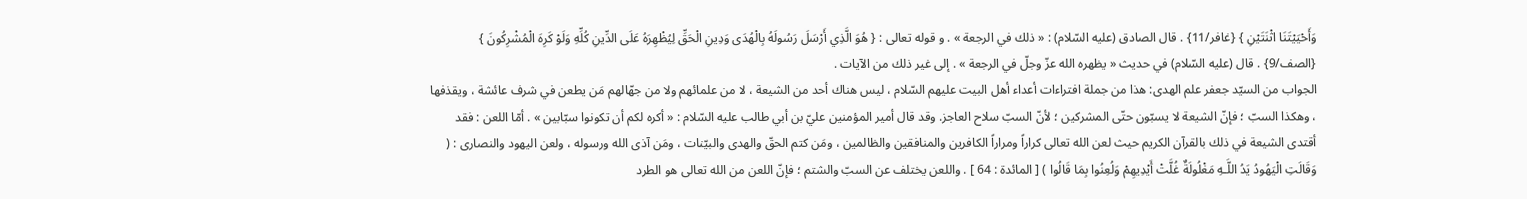وَأَحْيَيْتَنَا اثْنَتَيْنِ } {غافر/11} . قال الصادق (عليه السّلام) : « ذلك في الرجعة » . و قوله تعالى : { هُوَ الَّذِي أَرْسَلَ رَسُولَهُ بِالْهُدَى وَدِينِ الْحَقِّ لِيُظْهِرَهُ عَلَى الدِّينِ كُلِّهِ وَلَوْ كَرِهَ الْمُشْرِكُونَ } {الصف/9} . قال (عليه السّلام) في حديث « يظهره الله عزّ وجلّ في الرجعة » . إلى غير ذلك من الآيات .
الجواب من السيّد جعفر علم الهدى: هذا من جملة افتراءات أعداء أهل البيت عليهم السّلام ، ليس هناك أحد من الشيعة ، لا من علمائهم ولا من جهّالهم مَن يطعن في شرف عائشة ، ويقذفها ، وهكذا السبّ ؛ فإنّ الشيعة لا يسبّون حتّى المشركين ؛ لأنّ السبّ سلاح العاجز. وقد قال أمير المؤمنين عليّ بن أبي طالب عليه السّلام : « أكره لكم أن تكونوا سبّابين » . أمّا اللعن : فقد أقتدى الشيعة في ذلك بالقرآن الكريم حيث لعن الله تعالى كراراً ومراراً الكافرين والمنافقين والظالمين ، ومَن كتم الحقّ والهدى والبيّنات ، ومَن آذى الله ورسوله ، ولعن اليهود والنصارى : ( وَقَالَتِ الْيَهُودُ يَدُ اللَّـهِ مَغْلُولَةٌ غُلَّتْ أَيْدِيهِمْ وَلُعِنُوا بِمَا قَالُوا ) [ المائدة : 64 ] . واللعن يختلف عن السبّ والشتم ؛ فإنّ اللعن من الله تعالى هو الطرد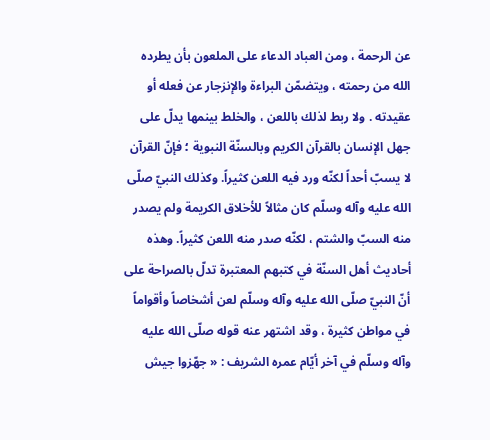عن الرحمة ، ومن العباد الدعاء على الملعون بأن يطرده الله من رحمته ، ويتضمّن البراءة والإنزجار عن فعله أو عقيدته . ولا ربط لذلك باللعن ، والخلط بينمها يدلّ على جهل الإنسان بالقرآن الكريم وبالسنّة النبوية ؛ فإنّ القرآن لا يسبّ أحداً لكنّه ورد فيه اللعن كثيراً. وكذلك النبيّ صلّى الله عليه وآله وسلّم كان مثالاً للأخلاق الكريمة ولم يصدر منه السبّ والشتم ، لكنّه صدر منه اللعن كثيراً. وهذه أحاديث أهل السنّة في كتبهم المعتبرة تدلّ بالصراحة على أنّ النبيّ صلّى الله عليه وآله وسلّم لعن أشخاصاً وأقواماً في مواطن كثيرة ، وقد اشتهر عنه قوله صلّى الله عليه وآله وسلّم في آخر أيّام عمره الشريف : « جهّزوا جيش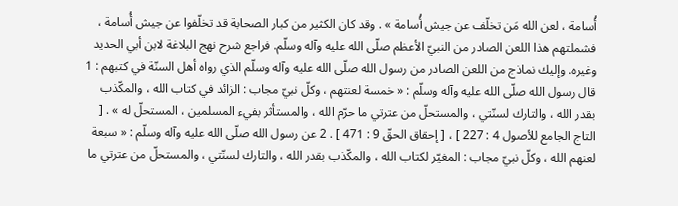أُسامة ، لعن الله مَن تخلّف عن جيش أُسامة » . وقد كان الكثير من كبار الصحابة قد تخلّفوا عن جيش أُسامة ، فشملتهم هذا اللعن الصادر من النبيّ الأعظم صلّى الله عليه وآله وسلّم. فراجع شرح نهج البلاغة لابن أبي الحديد وغيره. وإليك نماذج من اللعن الصادر من رسول الله صلّى الله عليه وآله وسلّم الذي رواه أهل السنّة في كتبهم : 1 قال رسول الله صلّى الله عليه وآله وسلّم : « خمسة لعنتهم ، وكلّ نبيّ مجاب : الزائد في كتاب الله ، والمكّذب بقدر الله ، والتارك لسنّتي ، والمستحلّ من عترتي ما حرّم الله ، والمستأثر بفيء المسلمين ، المستحلّ له » . [ التاج الجامع للأصول 4 : 227 ] ، [ إحقاق الحقّ 9 : 471 ] . 2 عن رسول الله صلّى الله عليه وآله وسلّم : « سبعة لعنهم الله ، وكلّ نبيّ مجاب : المغيّر لكتاب الله ، والمكّذب بقدر الله ، والتارك لسنّتي ، والمستحلّ من عترتي ما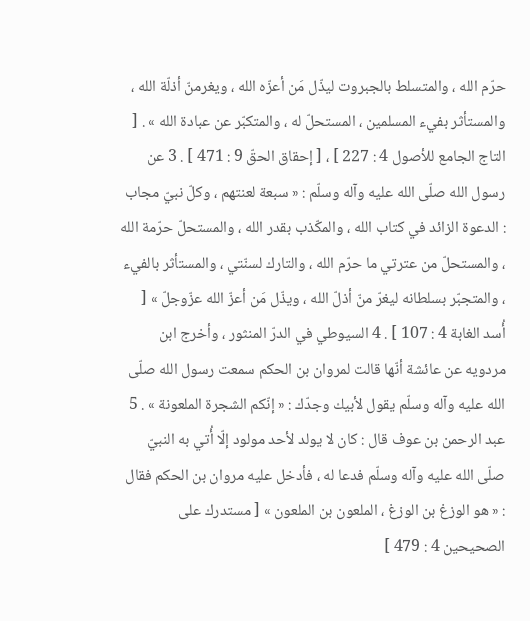حرّم الله ، والمتسلط بالجبروت ليذّل مَن أعزّه الله ، ويغرمنّ أذلّة الله ، والمستأثر بفيء المسلمين ، المستحلّ له ، والمتكبّر عن عبادة الله » . [ التاج الجامع للأصول 4 : 227 ] ، [ إحقاق الحقّ 9 : 471 ] . 3 عن رسول الله صلّى الله عليه وآله وسلّم : « سبعة لعنتهم ، وكلّ نبيّ مجاب : الدعوة الزائد في كتاب الله ، والمكّذب بقدر الله ، والمستحلّ حرّمة الله ، والمستحلّ من عترتي ما حرّم الله ، والتارك لسنّتي ، والمستأثر بالفيء ، والمتجبّر بسلطانه ليغرّ منّ أذلّ الله ، ويذّل مَن أعزّ الله عزّوجلّ » [ أُسد الغابة 4 : 107 ] . 4 السيوطي في الدرّ المنثور ، وأخرج ابن مردويه عن عائشة أنّها قالت لمروان بن الحكم سمعت رسول الله صلّى الله عليه وآله وسلّم يقول لأبيك وجدّك : « إنّكم الشجرة الملعونة » . 5 عبد الرحمن بن عوف قال : كان لا يولد لأحد مولود إلّا أُتي به النبيّ صلّى الله عليه وآله وسلّم فدعا له ، فأدخل عليه مروان بن الحكم فقال : « هو الوزغ بن الوزغ ، الملعون بن الملعون » [ مستدرك على الصحيحين 4 : 479 ]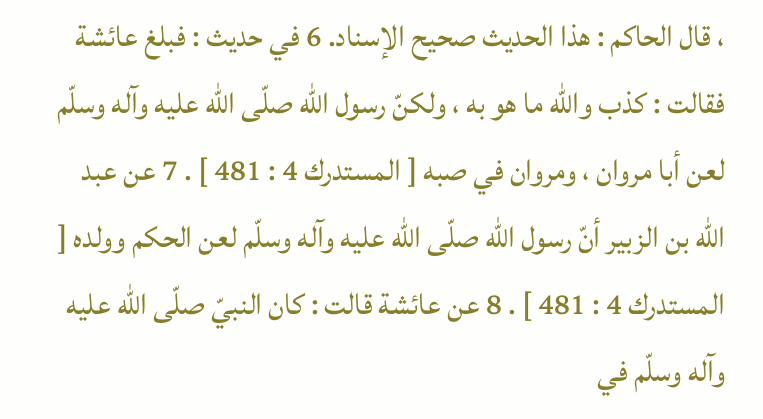، قال الحاكم : هذا الحديث صحيح الإسناد. 6 في حديث : فبلغ عائشة فقالت : كذب والله ما هو به ، ولكنّ رسول الله صلّى الله عليه وآله وسلّم لعن أبا مروان ، ومروان في صبه [ المستدرك 4 : 481 ] . 7 عن عبد الله بن الزبير أنّ رسول الله صلّى الله عليه وآله وسلّم لعن الحكم وولده [ المستدرك 4 : 481 ] . 8 عن عائشة قالت : كان النبيّ صلّى الله عليه وآله وسلّم في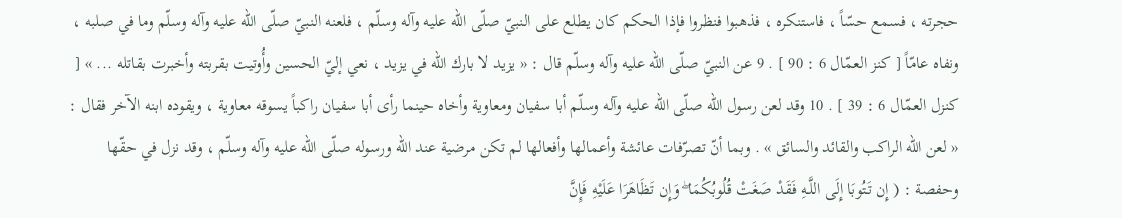حجرته ، فسمع حسّاً ، فاستنكره ، فذهبوا فنظروا فإذا الحكم كان يطلع على النبيّ صلّى الله عليه وآله وسلّم ، فلعنه النبيّ صلّى الله عليه وآله وسلّم وما في صلبه ، ونفاه عامّاً [ كنز العمّال 6 : 90 ] . 9 عن النبيّ صلّى الله عليه وآله وسلّم قال : « يزيد لا بارك الله في يزيد ، نعي إليّ الحسين وأُوتيت بقربته وأخبرت بقاتله ... » [ كنزل العمّال 6 : 39 ] . 10 وقد لعن رسول الله صلّى الله عليه وآله وسلّم أبا سفيان ومعاوية وأخاه حينما رأى أبا سفيان راكباً يسوقه معاوية ، ويقوده ابنه الآخر فقال : « لعن الله الراكب والقائد والسائق » . وبما أنّ تصرّفات عائشة وأعمالها وأفعالها لم تكن مرضية عند الله ورسوله صلّى الله عليه وآله وسلّم ، وقد نزل في حقّها وحفصة : ( إِن تَتُوبَا إِلَى اللَّـهِ فَقَدْ صَغَتْ قُلُوبُكُمَا ۖ وَإِن تَظَاهَرَا عَلَيْهِ فَإِنَّ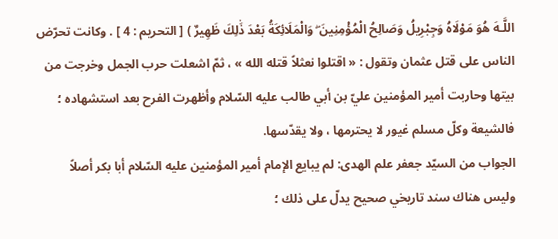اللَّـهَ هُوَ مَوْلَاهُ وَجِبْرِيلُ وَصَالِحُ الْمُؤْمِنِينَ ۖ وَالْمَلَائِكَةُ بَعْدَ ذَٰلِكَ ظَهِيرٌ ) [ التحريم : 4 ] . وكانت تحرّض الناس على قتل عثمان وتقول : « اقتلوا نعثلاً قتله الله » ، ثمّ اشعلت حرب الجمل وخرجت من بيتها وحاربت أمير المؤمنين عليّ بن أبي طالب عليه السّلام وأظهرت الفرح بعد استشهاده ؛ فالشيعة وكلّ مسلم غيور لا يحترمها ، ولا يقدّسها.
الجواب من السيّد جعفر علم الهدى: لم يبايع الإمام أمير المؤمنين عليه السّلام أبا بكر أصلاً وليس هناك سند تاريخي صحيح يدلّ على ذلك ؛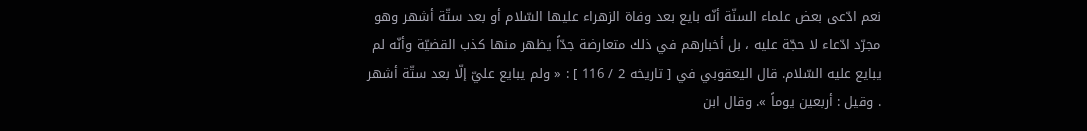نعم ادّعى بعض علماء السنّة أنّه بايع بعد وفاة الزهراء عليها السّلام أو بعد ستّة أشهر وهو مجرّد ادّعاء لا حجّة عليه ، بل أخبارهم في ذلك متعارضة جدّاً يظهر منها كذب القضيّة وأنّه لم يبايع عليه السّلام. قال اليعقوبي في [ تاريخه 2 / 116 ] : « ولم يبايع عليّ إلّا بعد ستّة أشهر . وقيل : أربعين يوماً ». وقال ابن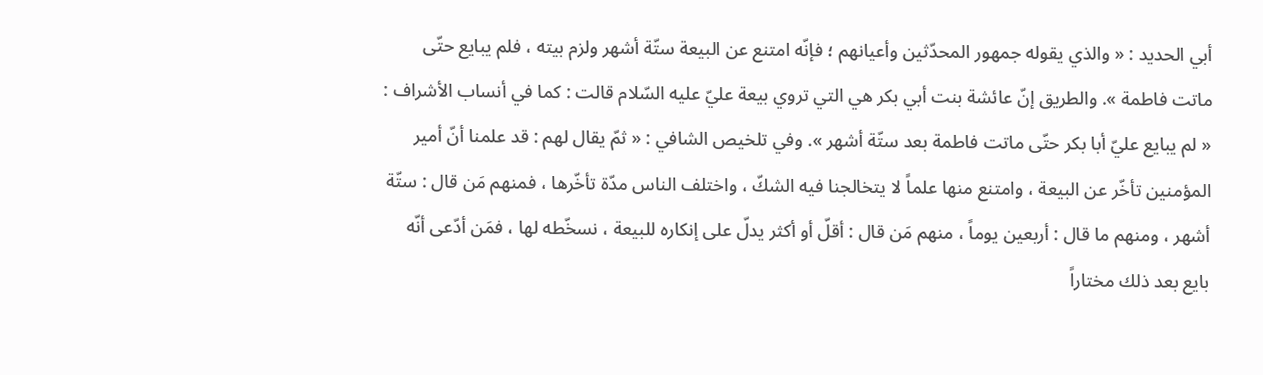أبي الحديد : « والذي يقوله جمهور المحدّثين وأعيانهم ؛ فإنّه امتنع عن البيعة ستّة أشهر ولزم بيته ، فلم يبايع حتّى ماتت فاطمة ». والطريق إنّ عائشة بنت أبي بكر هي التي تروي بيعة عليّ عليه السّلام قالت : كما في أنساب الأشراف : « لم يبايع عليّ أبا بكر حتّى ماتت فاطمة بعد ستّة أشهر ». وفي تلخيص الشافي : « ثمّ يقال لهم : قد علمنا أنّ أمير المؤمنين تأخّر عن البيعة ، وامتنع منها علماً لا يتخالجنا فيه الشكّ ، واختلف الناس مدّة تأخّرها ، فمنهم مَن قال : ستّة أشهر ، ومنهم ما قال : أربعين يوماً ، منهم مَن قال : أقلّ أو أكثر يدلّ على إنكاره للبيعة ، نسخّطه لها ، فمَن أدّعى أنّه بايع بعد ذلك مختاراً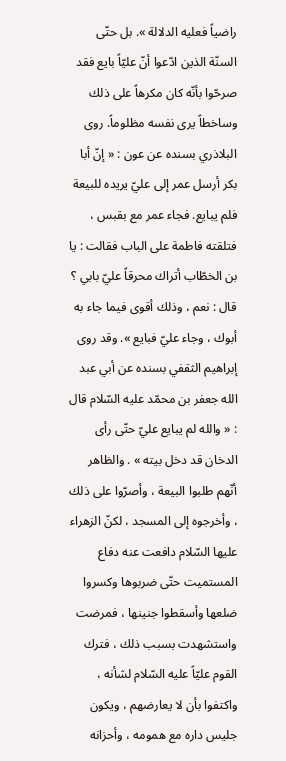راضياً فعليه الدلالة ». بل حتّى السنّة الذين ادّعوا أنّ عليّاً بايع فقد صرحّوا بأنّه كان مكرهاً على ذلك وساخطاً يرى نفسه مظلوماً. روى البلاذري بسنده عن عون : « إنّ أبا بكر أرسل عمر إلى عليّ يريده للبيعة فلم يبايع. فجاء عمر مع بقبس ، فتلقته فاطمة على الباب فقالت : يا بن الخطّاب أتراك محرقاً عليّ بابي ؟ قال : نعم ، وذلك أقوى فيما جاء به أبوك ، وجاء عليّ فبايع ». وقد روى إبراهيم الثقفي بسنده عن أبي عبد الله جعفر بن محمّد عليه السّلام قال : « والله لم يبايع عليّ حتّى رأى الدخان قد دخل بيته » . والظاهر أنّهم طلبوا البيعة ، وأصرّوا على ذلك ، وأخرجوه إلى المسجد ، لكنّ الزهراء عليها السّلام دافعت عنه دفاع المستميت حتّى ضربوها وكسروا ضلعها وأسقطوا جنينها ، فمرضت واستشهدت بسبب ذلك ، فترك القوم عليّاً عليه السّلام لشأنه ، واكتفوا بأن لا يعارضهم ، ويكون جليس داره مع همومه ، وأحزانه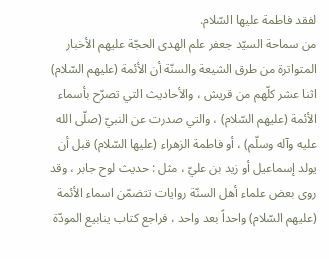لفقد فاطمة عليها السّلام.
من سماحة السيّد جعفر علم الهدى الحجّة عليهم الأخبار المتواترة من طرق الشيعة والسنّة أن الأئمة (عليهم السّلام) اثنا عشر كلّهم من قريش ، والأحاديث التي تصرّح بأسماء الأئمة (عليهم السّلام) ، والتي صدرت عن النبيّ (صلّى الله عليه وآله وسلّم) ، أو فاطمة الزهراء (عليها السّلام) قبل أن يولد إسماعيل أو زيد بن عليّ ، مثل : حديث لوح جابر ، وقد روى بعض علماء أهل السنّة روايات تتضمّن اسماء الأئمة (عليهم السّلام) واحداً بعد واحد ، فراجع كتاب ينابيع المودّة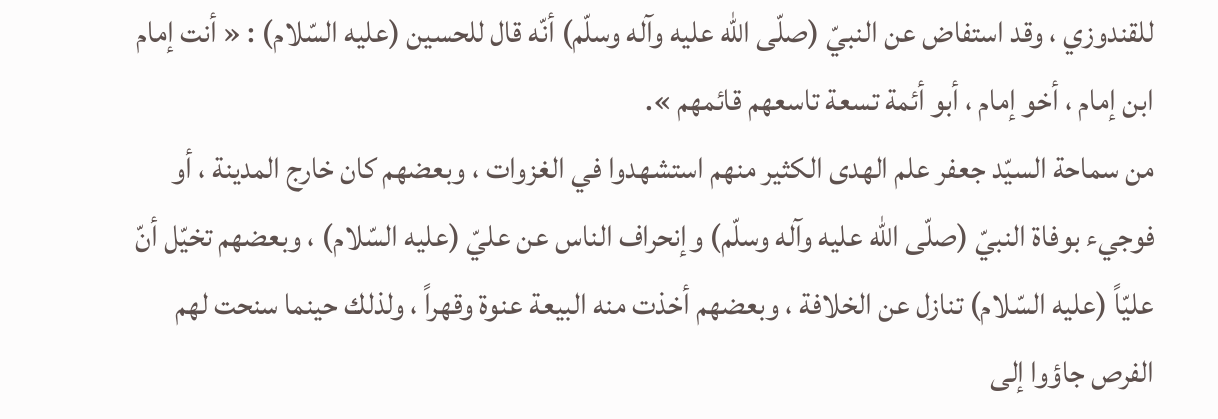للقندوزي ، وقد استفاض عن النبيّ (صلّى الله عليه وآله وسلّم) أنّه قال للحسين (عليه السّلام) : « أنت إمام ابن إمام ، أخو إمام ، أبو أئمة تسعة تاسعهم قائمهم ».
من سماحة السيّد جعفر علم الهدى الكثير منهم استشهدوا في الغزوات ، وبعضهم كان خارج المدينة ، أو فوجيء بوفاة النبيّ (صلّى الله عليه وآله وسلّم) وإنحراف الناس عن عليّ (عليه السّلام) ، وبعضهم تخيّل أنّ عليّاً (عليه السّلام) تنازل عن الخلافة ، وبعضهم أخذت منه البيعة عنوة وقهراً ، ولذلك حينما سنحت لهم الفرص جاؤوا إلى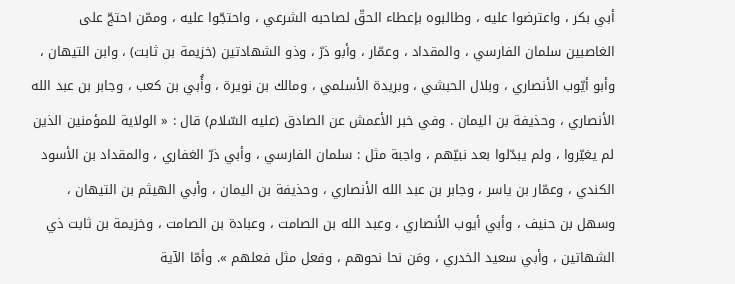أبي بكر ، واعترضوا عليه ، وطالبوه بإعطاء الحقّ لصاحبه الشرعي ، واحتجّوا عليه ، وممّن احتجّ على الغاصبين سلمان الفارسي ، والمقداد ، وعمّار ، وأبو ذرّ ، وذو الشهادتين (خزيمة بن ثابت) ، وابن التيهان ، وأبو أيّوب الأنصاري ، وبلال الحبشي ، وبريدة الأسلمي ، ومالك بن نويرة ، وأُبي بن كعب ، وجابر بن عبد الله الأنصاري ، وحذيفة بن اليمان . وفي خبر الأعمش عن الصادق (عليه السّلام) قال : « الولاية للمؤمنين الذين لم يغيّروا ، ولم يبدّلوا بعد نبيّهم ، واجبة مثل : سلمان الفارسي ، وأبي ذرّ الغفاري ، والمقداد بن الأسود الكندي ، وعمّار بن ياسر ، وجابر بن عبد الله الأنصاري ، وحذيفة بن اليمان ، وأبي الهيثم بن التيهان ، وسهل بن حنيف ، وأبي أيوب الأنصاري ، وعبد الله بن الصامت ، وعبادة بن الصامت ، وخزيمة بن ثابت ذي الشهاتين ، وأبي سعيد الخدري ، ومَن نحا نحوهم ، وفعل مثل فعلهم ». وأمّا الآية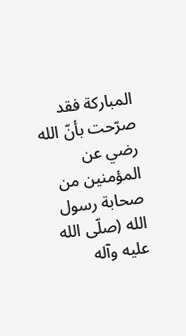المباركة فقد صرّحت بأنّ الله رضي عن المؤمنين من صحابة رسول الله (صلّى الله عليه وآله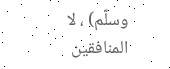وسلّم) ، لا المنافقين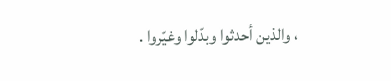، والذين أحدثوا وبدّلوا وغيّروا .